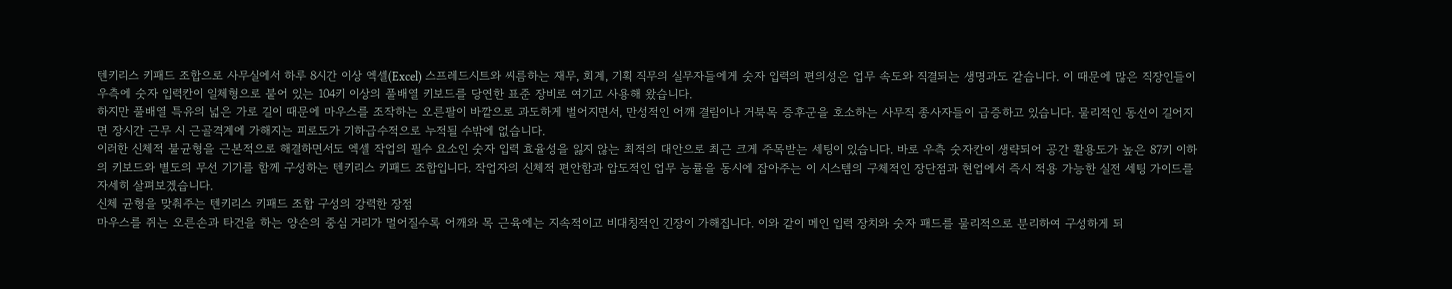텐키리스 키패드 조합으로 사무실에서 하루 8시간 이상 엑셀(Excel) 스프레드시트와 씨름하는 재무, 회계, 기획 직무의 실무자들에게 숫자 입력의 편의성은 업무 속도와 직결되는 생명과도 같습니다. 이 때문에 많은 직장인들이 우측에 숫자 입력칸이 일체형으로 붙어 있는 104키 이상의 풀배열 키보드를 당연한 표준 장비로 여기고 사용해 왔습니다.
하지만 풀배열 특유의 넓은 가로 길이 때문에 마우스를 조작하는 오른팔이 바깥으로 과도하게 벌어지면서, 만성적인 어깨 결림이나 거북목 증후군을 호소하는 사무직 종사자들이 급증하고 있습니다. 물리적인 동선이 길어지면 장시간 근무 시 근골격계에 가해지는 피로도가 기하급수적으로 누적될 수밖에 없습니다.
이러한 신체적 불균형을 근본적으로 해결하면서도 엑셀 작업의 필수 요소인 숫자 입력 효율성을 잃지 않는 최적의 대안으로 최근 크게 주목받는 세팅이 있습니다. 바로 우측 숫자칸이 생략되어 공간 활용도가 높은 87키 이하의 키보드와 별도의 무선 기기를 함께 구성하는 텐키리스 키패드 조합입니다. 작업자의 신체적 편안함과 압도적인 업무 능률을 동시에 잡아주는 이 시스템의 구체적인 장단점과 현업에서 즉시 적용 가능한 실전 세팅 가이드를 자세히 살펴보겠습니다.
신체 균형을 맞춰주는 텐키리스 키패드 조합 구성의 강력한 장점
마우스를 쥐는 오른손과 타건을 하는 양손의 중심 거리가 멀어질수록 어깨와 목 근육에는 지속적이고 비대칭적인 긴장이 가해집니다. 이와 같이 메인 입력 장치와 숫자 패드를 물리적으로 분리하여 구성하게 되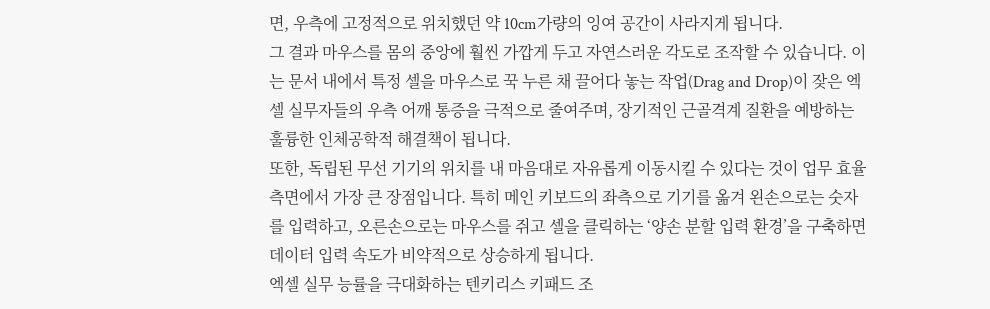면, 우측에 고정적으로 위치했던 약 10cm가량의 잉여 공간이 사라지게 됩니다.
그 결과 마우스를 몸의 중앙에 훨씬 가깝게 두고 자연스러운 각도로 조작할 수 있습니다. 이는 문서 내에서 특정 셀을 마우스로 꾹 누른 채 끌어다 놓는 작업(Drag and Drop)이 잦은 엑셀 실무자들의 우측 어깨 통증을 극적으로 줄여주며, 장기적인 근골격계 질환을 예방하는 훌륭한 인체공학적 해결책이 됩니다.
또한, 독립된 무선 기기의 위치를 내 마음대로 자유롭게 이동시킬 수 있다는 것이 업무 효율 측면에서 가장 큰 장점입니다. 특히 메인 키보드의 좌측으로 기기를 옮겨 왼손으로는 숫자를 입력하고, 오른손으로는 마우스를 쥐고 셀을 클릭하는 ‘양손 분할 입력 환경’을 구축하면 데이터 입력 속도가 비약적으로 상승하게 됩니다.
엑셀 실무 능률을 극대화하는 텐키리스 키패드 조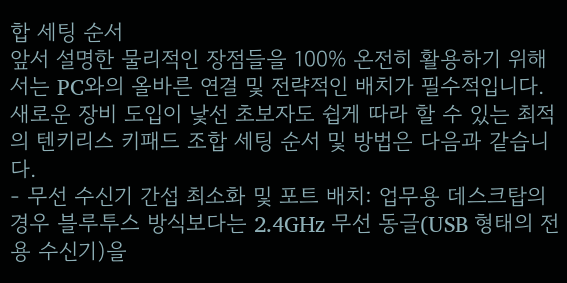합 세팅 순서
앞서 설명한 물리적인 장점들을 100% 온전히 활용하기 위해서는 PC와의 올바른 연결 및 전략적인 배치가 필수적입니다. 새로운 장비 도입이 낯선 초보자도 쉽게 따라 할 수 있는 최적의 텐키리스 키패드 조합 세팅 순서 및 방법은 다음과 같습니다.
- 무선 수신기 간섭 최소화 및 포트 배치: 업무용 데스크탑의 경우 블루투스 방식보다는 2.4GHz 무선 동글(USB 형태의 전용 수신기)을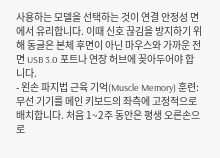사용하는 모델을 선택하는 것이 연결 안정성 면에서 유리합니다. 이때 신호 끊김을 방지하기 위해 동글은 본체 후면이 아닌 마우스와 가까운 전면 USB 3.0 포트나 연장 허브에 꽂아두어야 합니다.
- 왼손 파지법 근육 기억(Muscle Memory) 훈련: 무선 기기를 메인 키보드의 좌측에 고정적으로 배치합니다. 처음 1~2주 동안은 평생 오른손으로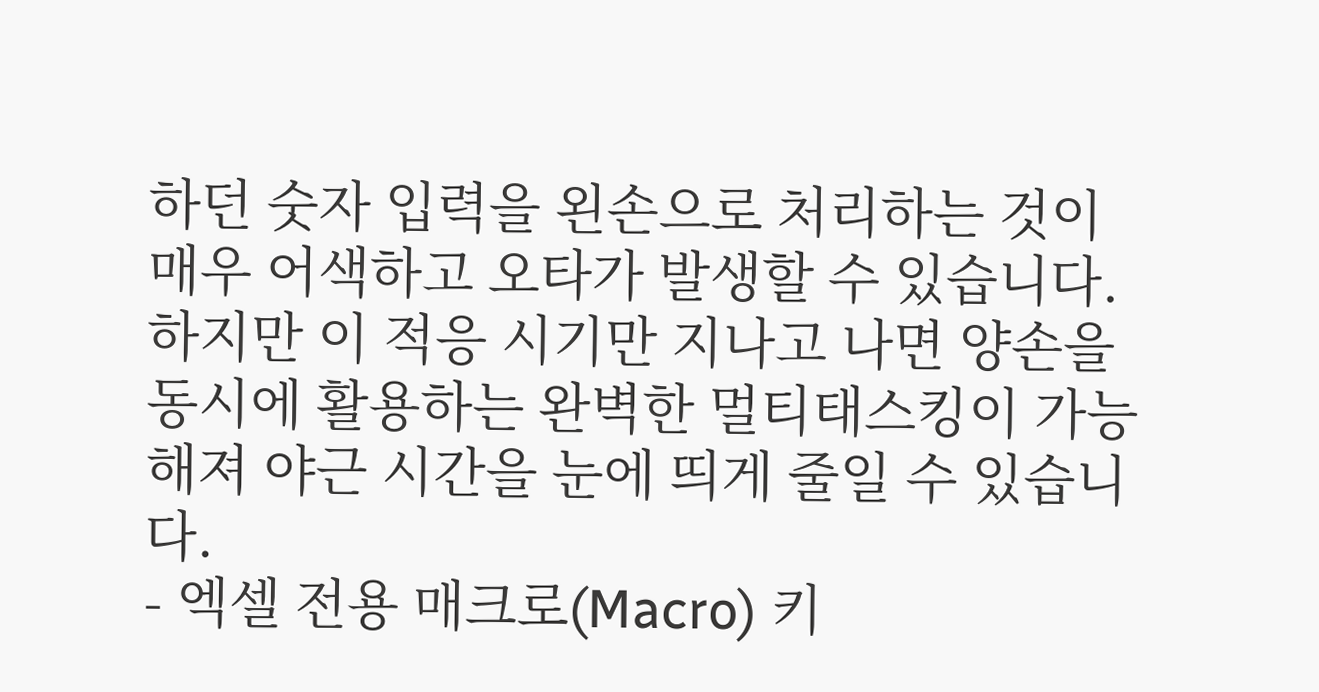하던 숫자 입력을 왼손으로 처리하는 것이 매우 어색하고 오타가 발생할 수 있습니다. 하지만 이 적응 시기만 지나고 나면 양손을 동시에 활용하는 완벽한 멀티태스킹이 가능해져 야근 시간을 눈에 띄게 줄일 수 있습니다.
- 엑셀 전용 매크로(Macro) 키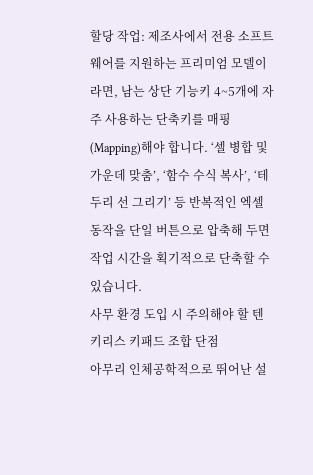할당 작업: 제조사에서 전용 소프트웨어를 지원하는 프리미엄 모델이라면, 남는 상단 기능키 4~5개에 자주 사용하는 단축키를 매핑(Mapping)해야 합니다. ‘셀 병합 및 가운데 맞춤’, ‘함수 수식 복사’, ‘테두리 선 그리기’ 등 반복적인 엑셀 동작을 단일 버튼으로 압축해 두면 작업 시간을 획기적으로 단축할 수 있습니다.
사무 환경 도입 시 주의해야 할 텐키리스 키패드 조합 단점
아무리 인체공학적으로 뛰어난 설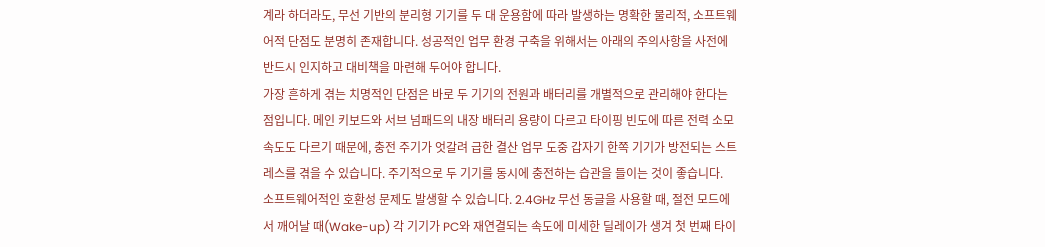계라 하더라도, 무선 기반의 분리형 기기를 두 대 운용함에 따라 발생하는 명확한 물리적, 소프트웨어적 단점도 분명히 존재합니다. 성공적인 업무 환경 구축을 위해서는 아래의 주의사항을 사전에 반드시 인지하고 대비책을 마련해 두어야 합니다.
가장 흔하게 겪는 치명적인 단점은 바로 두 기기의 전원과 배터리를 개별적으로 관리해야 한다는 점입니다. 메인 키보드와 서브 넘패드의 내장 배터리 용량이 다르고 타이핑 빈도에 따른 전력 소모 속도도 다르기 때문에, 충전 주기가 엇갈려 급한 결산 업무 도중 갑자기 한쪽 기기가 방전되는 스트레스를 겪을 수 있습니다. 주기적으로 두 기기를 동시에 충전하는 습관을 들이는 것이 좋습니다.
소프트웨어적인 호환성 문제도 발생할 수 있습니다. 2.4GHz 무선 동글을 사용할 때, 절전 모드에서 깨어날 때(Wake-up) 각 기기가 PC와 재연결되는 속도에 미세한 딜레이가 생겨 첫 번째 타이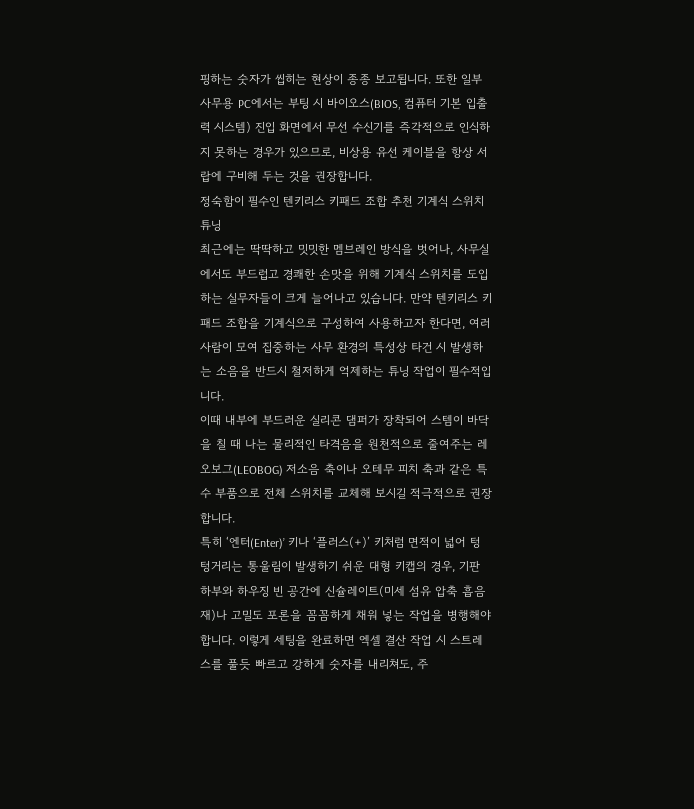핑하는 숫자가 씹히는 현상이 종종 보고됩니다. 또한 일부 사무용 PC에서는 부팅 시 바이오스(BIOS, 컴퓨터 기본 입출력 시스템) 진입 화면에서 무선 수신기를 즉각적으로 인식하지 못하는 경우가 있으므로, 비상용 유선 케이블을 항상 서랍에 구비해 두는 것을 권장합니다.
정숙함이 필수인 텐키리스 키패드 조합 추천 기계식 스위치 튜닝
최근에는 딱딱하고 밋밋한 멤브레인 방식을 벗어나, 사무실에서도 부드럽고 경쾌한 손맛을 위해 기계식 스위치를 도입하는 실무자들이 크게 늘어나고 있습니다. 만약 텐키리스 키패드 조합을 기계식으로 구성하여 사용하고자 한다면, 여러 사람이 모여 집중하는 사무 환경의 특성상 타건 시 발생하는 소음을 반드시 철저하게 억제하는 튜닝 작업이 필수적입니다.
이때 내부에 부드러운 실리콘 댐퍼가 장착되어 스템이 바닥을 칠 때 나는 물리적인 타격음을 원천적으로 줄여주는 레오보그(LEOBOG) 저소음 축이나 오테무 피치 축과 같은 특수 부품으로 전체 스위치를 교체해 보시길 적극적으로 권장합니다.
특히 ‘엔터(Enter)’ 키나 ‘플러스(+)’ 키처럼 면적이 넓어 텅텅거리는 통울림이 발생하기 쉬운 대형 키캡의 경우, 기판 하부와 하우징 빈 공간에 신슐레이트(미세 섬유 압축 흡음재)나 고밀도 포론을 꼼꼼하게 채워 넣는 작업을 병행해야 합니다. 이렇게 세팅을 완료하면 엑셀 결산 작업 시 스트레스를 풀듯 빠르고 강하게 숫자를 내리쳐도, 주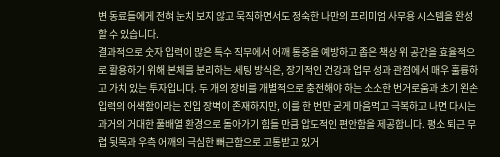변 동료들에게 전혀 눈치 보지 않고 묵직하면서도 정숙한 나만의 프리미엄 사무용 시스템을 완성할 수 있습니다.
결과적으로 숫자 입력이 많은 특수 직무에서 어깨 통증을 예방하고 좁은 책상 위 공간을 효율적으로 활용하기 위해 본체를 분리하는 세팅 방식은, 장기적인 건강과 업무 성과 관점에서 매우 훌륭하고 가치 있는 투자입니다. 두 개의 장비를 개별적으로 충전해야 하는 소소한 번거로움과 초기 왼손 입력의 어색함이라는 진입 장벽이 존재하지만, 이를 한 번만 굳게 마음먹고 극복하고 나면 다시는 과거의 거대한 풀배열 환경으로 돌아가기 힘들 만큼 압도적인 편안함을 제공합니다. 평소 퇴근 무렵 뒷목과 우측 어깨의 극심한 뻐근함으로 고통받고 있거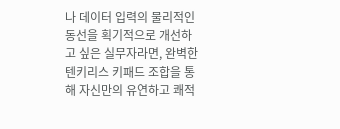나 데이터 입력의 물리적인 동선을 획기적으로 개선하고 싶은 실무자라면, 완벽한 텐키리스 키패드 조합을 통해 자신만의 유연하고 쾌적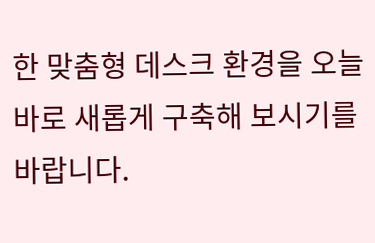한 맞춤형 데스크 환경을 오늘 바로 새롭게 구축해 보시기를 바랍니다.